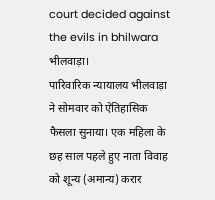court decided against the evils in bhilwara
भीलवाड़ा।
पारिवारिक न्यायालय भीलवाड़ा ने सोमवार को ऐतिहासिक फैसला सुनाया। एक महिला के छह साल पहले हुए नाता विवाह को शून्य (अमान्य) करार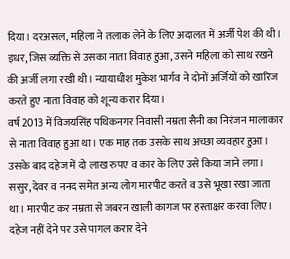दिया। दरअसल, महिला ने तलाक लेने के लिए अदालत में अर्जी पेश की थी। इधर, जिस व्यक्ति से उसका नाता विवाह हुआ, उसने महिला को साथ रखने की अर्जी लगा रखी थी। न्यायाधीश मुकेश भार्गव ने दोनों अर्जियों को खारिज करते हुए नाता विवाह को शून्य करार दिया।
वर्ष 2013 में विजयसिंह पथिकनगर निवासी नम्रता सैनी का निरंजन मालाकार से नाता विवाह हुआ था। एक माह तक उसके साथ अच्छा व्यवहार हुआ। उसके बाद दहेज में दो लाख रुपए व कार के लिए उसे किया जाने लगा। ससुर, देवर व ननद समेत अन्य लोग मारपीट करते व उसे भूखा रखा जाता था। मारपीट कर नम्रता से जबरन खाली कागज पर हस्ताक्षर करवा लिए। दहेज नहीं देने पर उसे पागल करार देने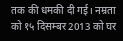तक की धमकी दी गई। नम्रता को १५ दिसम्बर 2013 को घर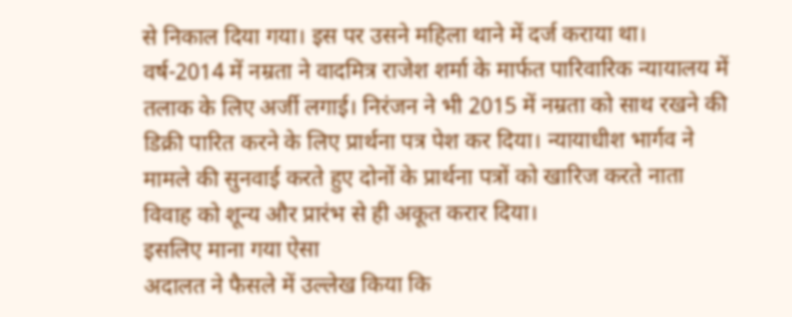से निकाल दिया गया। इस पर उसने महिला थाने में दर्ज कराया था।
वर्ष-2014 में नम्रता ने वादमित्र राजेश शर्मा के मार्फत पारिवारिक न्यायालय में तलाक के लिए अर्जी लगाई। निरंजन ने भी 2015 में नम्रता को साथ रखने की डिक्री पारित करने के लिए प्रार्थना पत्र पेश कर दिया। न्यायाधीश भार्गव ने मामले की सुनवाई करते हुए दोनों के प्रार्थना पत्रों को खारिज करते नाता विवाह को शून्य और प्रारंभ से ही अकूत करार दिया।
इसलिए माना गया ऐसा
अदालत ने फैसले में उल्लेख किया कि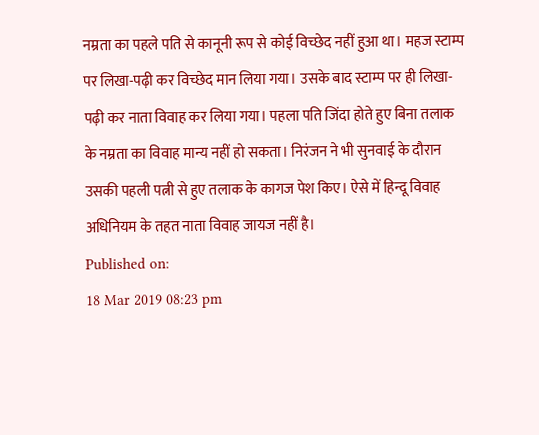नम्रता का पहले पति से कानूनी रूप से कोई विच्छेद नहीं हुआ था। महज स्टाम्प पर लिखा-पढ़ी कर विच्छेद मान लिया गया। उसके बाद स्टाम्प पर ही लिखा-पढ़ी कर नाता विवाह कर लिया गया। पहला पति जिंदा होते हुए बिना तलाक के नम्रता का विवाह मान्य नहीं हो सकता। निरंजन ने भी सुनवाई के दौरान उसकी पहली पत्नी से हुए तलाक के कागज पेश किए। ऐसे में हिन्दू विवाह अधिनियम के तहत नाता विवाह जायज नहीं है।
Published on:
18 Mar 2019 08:23 pm